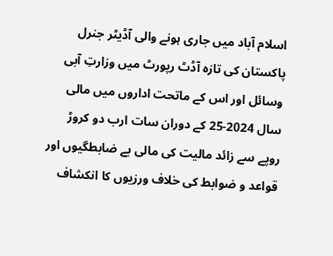اسلام آباد میں جاری ہونے والی آڈیٹر جنرل پاکستان کی تازہ آڈٹ رپورٹ میں وزارتِ آبی وسائل اور اس کے ماتحت اداروں میں مالی سال 2024-25 کے دوران سات ارب دو کروڑ روپے سے زائد مالیت کی مالی بے ضابطگیوں اور قواعد و ضوابط کی خلاف ورزیوں کا انکشاف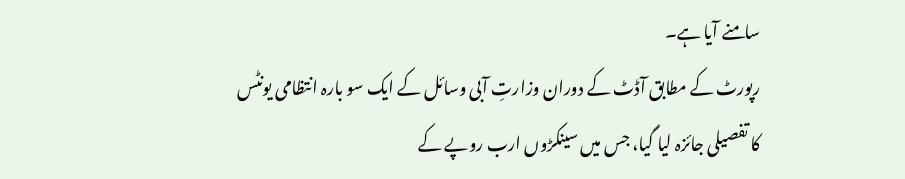سامنے آیا ہے۔
رپورٹ کے مطابق آڈٹ کے دوران وزارتِ آبی وسائل کے ایک سو بارہ انتظامی یونٹس کا تفصیلی جائزہ لیا گیا، جس میں سینکڑوں ارب روپے کے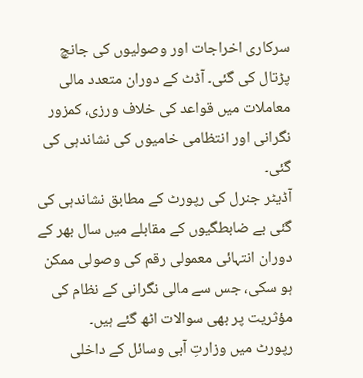سرکاری اخراجات اور وصولیوں کی جانچ پڑتال کی گئی۔ آڈٹ کے دوران متعدد مالی معاملات میں قواعد کی خلاف ورزی، کمزور نگرانی اور انتظامی خامیوں کی نشاندہی کی گئی۔
آڈیٹر جنرل کی رپورٹ کے مطابق نشاندہی کی گئی بے ضابطگیوں کے مقابلے میں سال بھر کے دوران انتہائی معمولی رقم کی وصولی ممکن ہو سکی، جس سے مالی نگرانی کے نظام کی مؤثریت پر بھی سوالات اٹھ گئے ہیں۔
رپورٹ میں وزارتِ آبی وسائل کے داخلی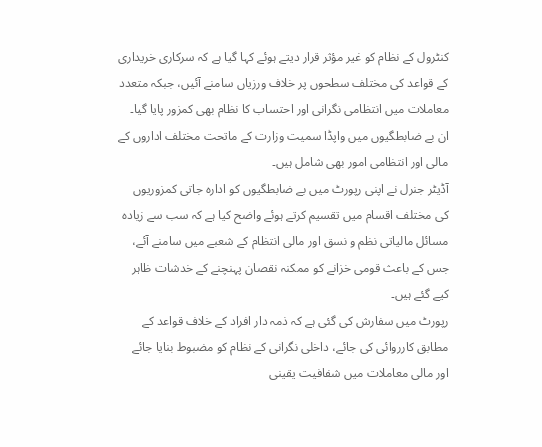کنٹرول کے نظام کو غیر مؤثر قرار دیتے ہوئے کہا گیا ہے کہ سرکاری خریداری کے قواعد کی مختلف سطحوں پر خلاف ورزیاں سامنے آئیں، جبکہ متعدد معاملات میں انتظامی نگرانی اور احتساب کا نظام بھی کمزور پایا گیا۔ ان بے ضابطگیوں میں واپڈا سمیت وزارت کے ماتحت مختلف اداروں کے مالی اور انتظامی امور بھی شامل ہیں۔
آڈیٹر جنرل نے اپنی رپورٹ میں بے ضابطگیوں کو ادارہ جاتی کمزوریوں کی مختلف اقسام میں تقسیم کرتے ہوئے واضح کیا ہے کہ سب سے زیادہ مسائل مالیاتی نظم و نسق اور مالی انتظام کے شعبے میں سامنے آئے، جس کے باعث قومی خزانے کو ممکنہ نقصان پہنچنے کے خدشات ظاہر کیے گئے ہیں۔
رپورٹ میں سفارش کی گئی ہے کہ ذمہ دار افراد کے خلاف قواعد کے مطابق کارروائی کی جائے، داخلی نگرانی کے نظام کو مضبوط بنایا جائے اور مالی معاملات میں شفافیت یقینی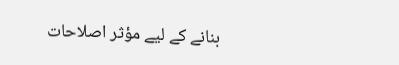بنانے کے لیے مؤثر اصلاحات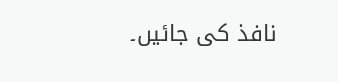نافذ کی جائیں۔